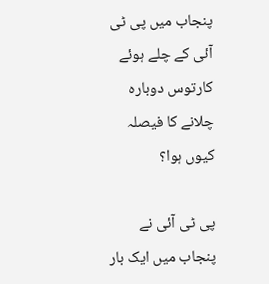پنجاب میں پی ٹی آئی کے چلے ہوئے کارتوس دوبارہ چلانے کا فیصلہ کیوں ہوا؟

پی ٹی آئی نے پنجاب میں ایک بار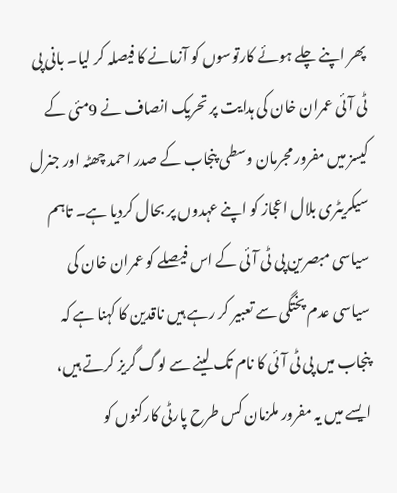پھر اپنے چلے ہوئے کارتوسوں کو آزمانے کا فیصلہ کر لیا۔ بانی پی ٹی آئی عمران خان کی ہدایت پر تحریک انصاف نے 9مئی کے کیسز میں مفرور مجرمان وسطی پنجاب کے صدر احمد چھٹہ اور جنرل سیکریٹری بلال اعجاز کو اپنے عہدوں پر بحال کردیا ہے۔ تاہم سیاسی مبصرین پی ٹی آئی کے اس فیصلے کو عمران خان کی سیاسی عدم پختگی سے تعبیر کر رہے ہیں ناقدین کا کہنا ہے کہ پنجاب میں پی ٹی آئی کا نام تک لینے سے لوگ گریز کرتے ہیں، ایسے میں یہ مفرور ملزمان کس طرح پارٹی کارکنوں کو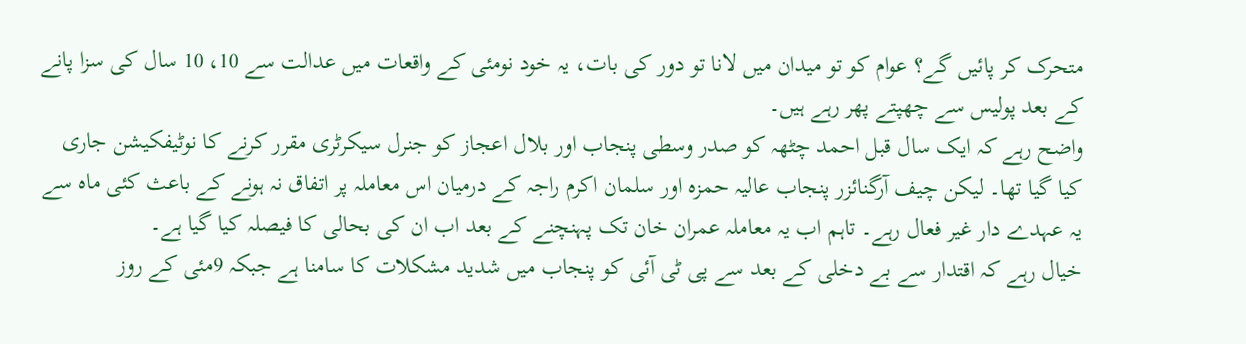متحرک کر پائیں گے؟ عوام کو تو میدان میں لانا تو دور کی بات، یہ خود نومئی کے واقعات میں عدالت سے 10، 10 سال کی سزا پانے کے بعد پولیس سے چھپتے پھر رہے ہیں۔
واضح رہے کہ ایک سال قبل احمد چٹھہ کو صدر وسطی پنجاب اور بلال اعجاز کو جنرل سیکرٹری مقرر کرنے کا نوٹیفکیشن جاری کیا گیا تھا۔ لیکن چیف آرگنائزر پنجاب عالیہ حمزہ اور سلمان اکرم راجہ کے درمیان اس معاملہ پر اتفاق نہ ہونے کے باعث کئی ماہ سے یہ عہدے دار غیر فعال رہے۔ تاہم اب یہ معاملہ عمران خان تک پہنچنے کے بعد اب ان کی بحالی کا فیصلہ کیا گیا ہے۔
خیال رہے کہ اقتدار سے بے دخلی کے بعد سے پی ٹی آئی کو پنجاب میں شدید مشکلات کا سامنا ہے جبکہ 9مئی کے روز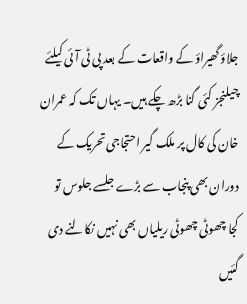جلاؤ گھیراؤ کے واقعات کے بعد پی ٹی آئی کیلئے چیلنجز کئی گنا بڑھ چکے ہیں۔ یہاں تک کہ عمران خان کی کال پر ملک گیر احتجاجی تحریک کے دوران بھی پنجاب سے بڑے جلسے جلوس تو کجا چھوٹی چھوٹی ریلیاں بھی نہیں نکالنے دی گئیں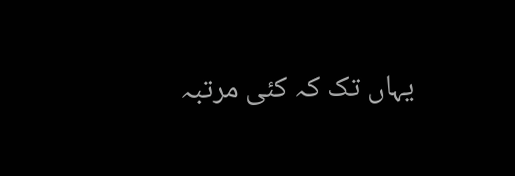یہاں تک کہ کئی مرتبہ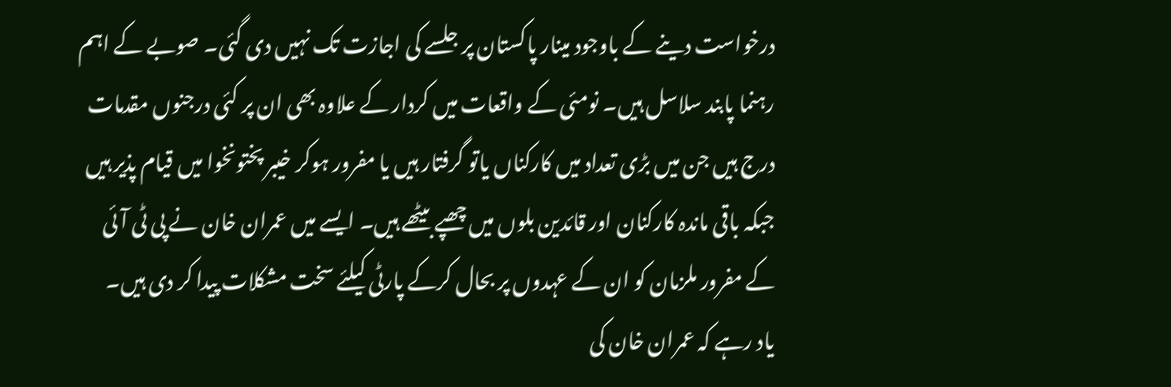درخواست دینے کے باوجود مینار پاکستان پر جلسے کی اجازت تک نہیں دی گئی۔ صوبے کے اہم رہنما پابند سلاسل ہیں۔ نومئی کے واقعات میں کردار کے علاوہ بھی ان پر کئی درجنوں مقدمات درج ہیں جن میں بڑی تعداد میں کارکناں یاتو گرفتار ہیں یا مفرور ہوکر خیبر پختونخوا میں قیام پذیر ہیں جبکہ باقی ماندہ کارکنان اور قائدین بلوں میں چھپے بیٹھے ہیں۔ ایسے میں عمران خان نے پی ٹی آئی کے مفرور ملزمان کو ان کے عہدوں پر بحال کرکے پارٹی کیلئے سخت مشکلات پیدا کر دی ہیں۔
یاد رہے کہ عمران خان کی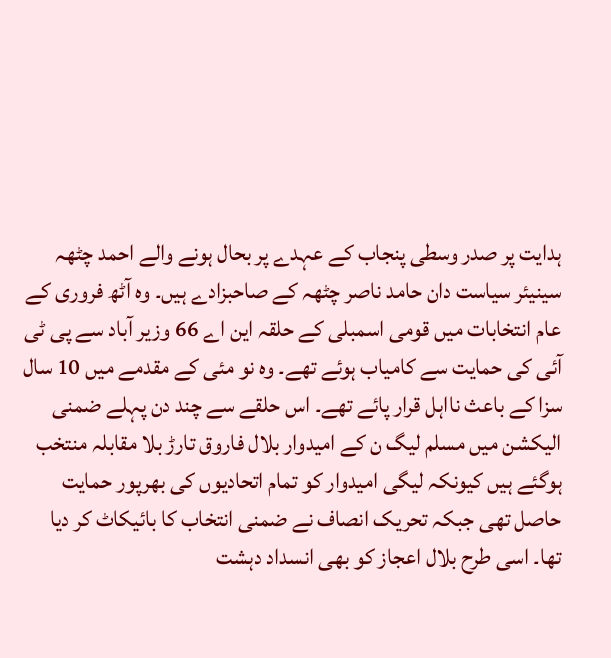ہدایت پر صدر وسطی پنجاب کے عہدے پر بحال ہونے والے احمد چٹھہ سینیئر سیاست دان حامد ناصر چٹھہ کے صاحبزادے ہیں۔ وہ آٹھ فروری کے عام انتخابات میں قومی اسمبلی کے حلقہ این اے 66 وزیر آباد سے پی ٹی آئی کی حمایت سے کامیاب ہوئے تھے۔ وہ نو مئی کے مقدمے میں 10 سال سزا کے باعث نااہل قرار پائے تھے۔ اس حلقے سے چند دن پہلے ضمنی الیکشن میں مسلم لیگ ن کے امیدوار بلال فاروق تارڑ بلا مقابلہ منتخب ہوگئے ہیں کیونکہ لیگی امیدوار کو تمام اتحادیوں کی بھرپور حمایت حاصل تھی جبکہ تحریک انصاف نے ضمنی انتخاب کا بائیکاٹ کر دیا تھا۔ اسی طرح بلال اعجاز کو بھی انسداد دہشت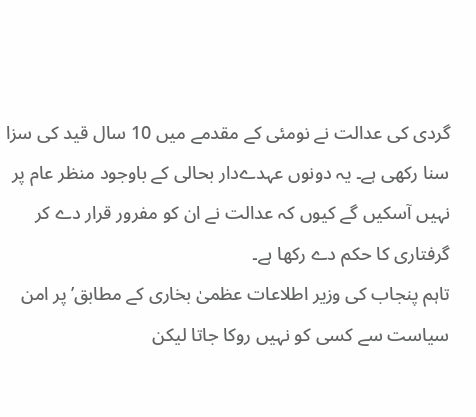گردی کی عدالت نے نومئی کے مقدمے میں 10 سال قید کی سزا سنا رکھی ہے۔ یہ دونوں عہدےدار بحالی کے باوجود منظر عام پر نہیں آسکیں گے کیوں کہ عدالت نے ان کو مفرور قرار دے کر گرفتاری کا حکم دے رکھا ہے۔
تاہم پنجاب کی وزیر اطلاعات عظمیٰ بخاری کے مطابق’پر امن سیاست سے کسی کو نہیں روکا جاتا لیکن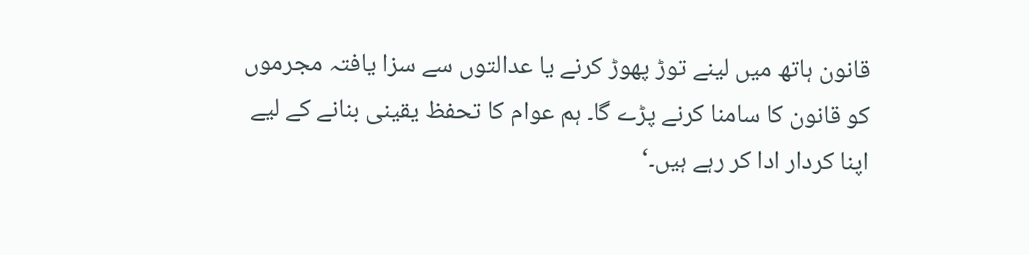قانون ہاتھ میں لینے توڑ پھوڑ کرنے یا عدالتوں سے سزا یافتہ مجرموں کو قانون کا سامنا کرنے پڑے گا۔ ہم عوام کا تحفظ یقینی بنانے کے لیے اپنا کردار ادا کر رہے ہیں۔‘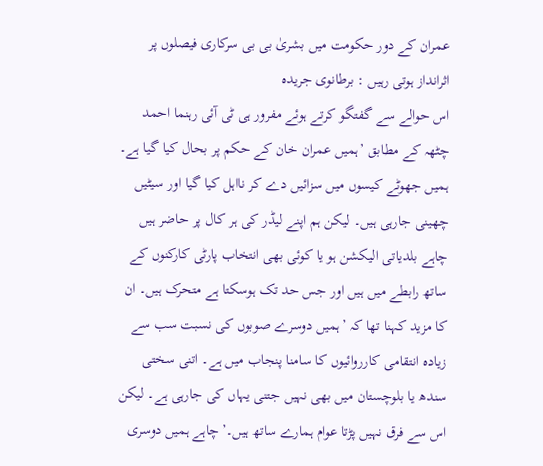عمران کے دور حکومت میں بشریٰ بی بی سرکاری فیصلوں پر اثرانداز ہوتی رہیں : برطانوی جریدہ
اس حوالے سے گفتگو کرتے ہوئے مفرور ہی ٹی آئی رہنما احمد چٹھہ کے مطابق ’ہمیں عمران خان کے حکم پر بحال کیا گیا ہے۔ ہمیں جھوٹے کیسوں میں سزائیں دے کر نااہل کیا گیا اور سیٹیں چھینی جارہی ہیں۔ لیکن ہم اپنے لیڈر کی ہر کال پر حاضر ہیں چاہے بلدیاتی الیکشن ہو یا کوئی بھی انتخاب پارٹی کارکنوں کے ساتھ رابطے میں ہیں اور جس حد تک ہوسکتا ہے متحرک ہیں۔ ان کا مزید کہنا تھا کہ ’ہمیں دوسرے صوبوں کی نسبت سب سے زیادہ انتقامی کارروائیوں کا سامنا پنجاب میں ہے۔ اتنی سختی سندھ یا بلوچستان میں بھی نہیں جتنی یہاں کی جارہی ہے۔ لیکن اس سے فرق نہیں پڑتا عوام ہمارے ساتھ ہیں۔’چاہے ہمیں دوسری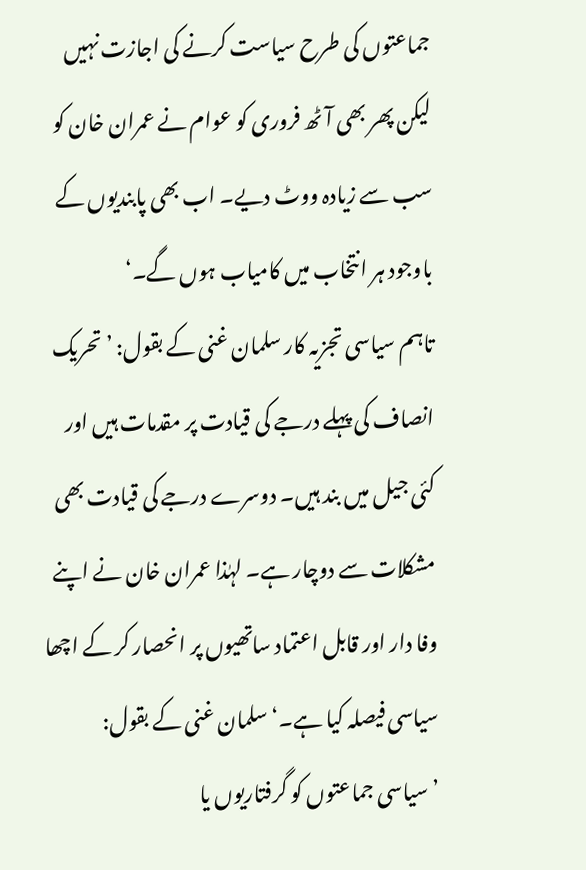جماعتوں کی طرح سیاست کرنے کی اجازت نہیں لیکن پھر بھی آٹھ فروری کو عوام نے عمران خان کو سب سے زیادہ ووٹ دیے۔ اب بھی پابندیوں کے باوجود ہر انتخاب میں کامیاب ہوں گے۔‘
تاہم سیاسی تجزیہ کار سلمان غنی کے بقول: ’تحریک انصاف کی پہلے درجے کی قیادت پر مقدمات ہیں اور کئی جیل میں بند ہیں۔ دوسرے درجے کی قیادت بھی مشکلات سے دوچار ہے۔ لہٰذا عمران خان نے اپنے وفا دار اور قابل اعتماد ساتھیوں پر انحصار کر کے اچھا سیاسی فیصلہ کیا ہے۔‘ سلمان غنی کے بقول: ’سیاسی جماعتوں کو گرفتاریوں یا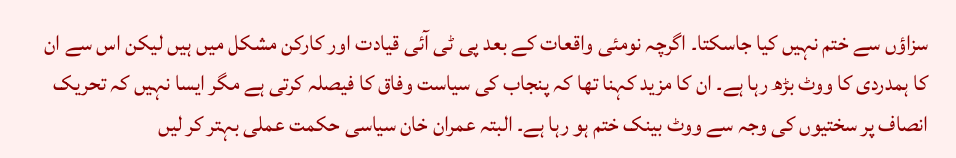سزاؤں سے ختم نہیں کیا جاسکتا۔ اگرچہ نومئی واقعات کے بعد پی ٹی آئی قیادت اور کارکن مشکل میں ہیں لیکن اس سے ان کا ہمدردی کا ووٹ بڑھ رہا ہے۔ ان کا مزید کہنا تھا کہ پنجاب کی سیاست وفاق کا فیصلہ کرتی ہے مگر ایسا نہیں کہ تحریک انصاف پر سختیوں کی وجہ سے ووٹ بینک ختم ہو رہا ہے۔ البتہ عمران خان سیاسی حکمت عملی بہتر کر لیں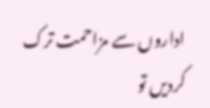اداروں سے مزاحمت ترک کردیں تو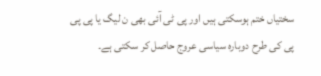سختیاں ختم ہوسکتی ہیں اور پی ٹی آئی بھی ن لیگ یا پی پی پی کی طرح دوبارہ سیاسی عروج حاصل کر سکتی ہے۔